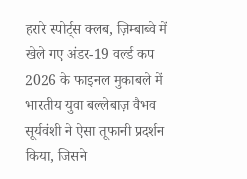हरारे स्पोर्ट्स क्लब, ज़िम्बाब्वे में खेले गए अंडर-19 वर्ल्ड कप 2026 के फाइनल मुकाबले में भारतीय युवा बल्लेबाज़ वैभव सूर्यवंशी ने ऐसा तूफानी प्रदर्शन किया, जिसने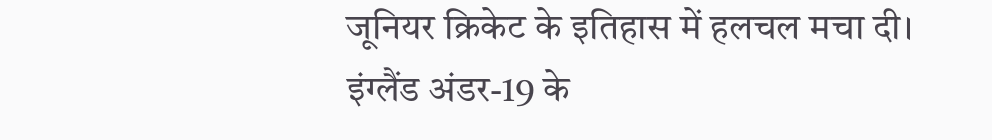जूनियर क्रिकेट के इतिहास में हलचल मचा दी। इंग्लैंड अंडर-19 के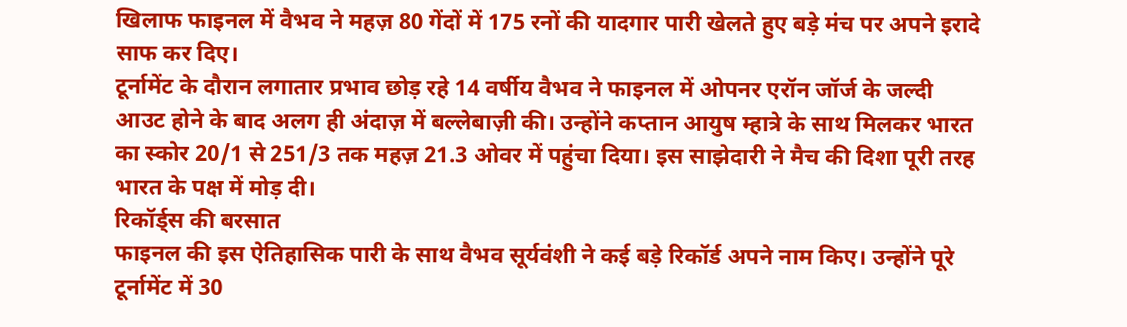खिलाफ फाइनल में वैभव ने महज़ 80 गेंदों में 175 रनों की यादगार पारी खेलते हुए बड़े मंच पर अपने इरादे साफ कर दिए।
टूर्नामेंट के दौरान लगातार प्रभाव छोड़ रहे 14 वर्षीय वैभव ने फाइनल में ओपनर एरॉन जॉर्ज के जल्दी आउट होने के बाद अलग ही अंदाज़ में बल्लेबाज़ी की। उन्होंने कप्तान आयुष म्हात्रे के साथ मिलकर भारत का स्कोर 20/1 से 251/3 तक महज़ 21.3 ओवर में पहुंचा दिया। इस साझेदारी ने मैच की दिशा पूरी तरह भारत के पक्ष में मोड़ दी।
रिकॉर्ड्स की बरसात
फाइनल की इस ऐतिहासिक पारी के साथ वैभव सूर्यवंशी ने कई बड़े रिकॉर्ड अपने नाम किए। उन्होंने पूरे टूर्नामेंट में 30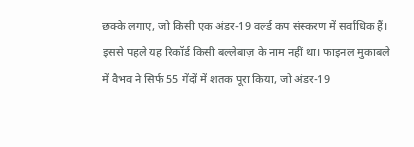छक्के लगाए, जो किसी एक अंडर-19 वर्ल्ड कप संस्करण में सर्वाधिक हैं। इससे पहले यह रिकॉर्ड किसी बल्लेबाज़ के नाम नहीं था। फाइनल मुकाबले में वैभव ने सिर्फ 55 गेंदों में शतक पूरा किया, जो अंडर-19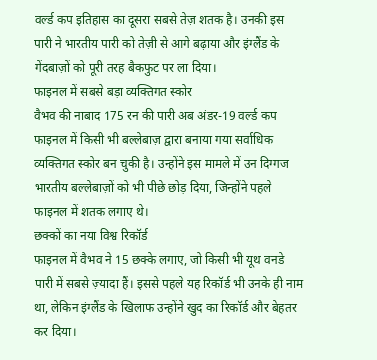वर्ल्ड कप इतिहास का दूसरा सबसे तेज़ शतक है। उनकी इस पारी ने भारतीय पारी को तेज़ी से आगे बढ़ाया और इंग्लैंड के गेंदबाज़ों को पूरी तरह बैकफुट पर ला दिया।
फाइनल में सबसे बड़ा व्यक्तिगत स्कोर
वैभव की नाबाद 175 रन की पारी अब अंडर-19 वर्ल्ड कप फाइनल में किसी भी बल्लेबाज़ द्वारा बनाया गया सर्वाधिक व्यक्तिगत स्कोर बन चुकी है। उन्होंने इस मामले में उन दिग्गज भारतीय बल्लेबाज़ों को भी पीछे छोड़ दिया, जिन्होंने पहले फाइनल में शतक लगाए थे।
छक्कों का नया विश्व रिकॉर्ड
फाइनल में वैभव ने 15 छक्के लगाए, जो किसी भी यूथ वनडे पारी में सबसे ज़्यादा हैं। इससे पहले यह रिकॉर्ड भी उनके ही नाम था, लेकिन इंग्लैंड के खिलाफ उन्होंने खुद का रिकॉर्ड और बेहतर कर दिया।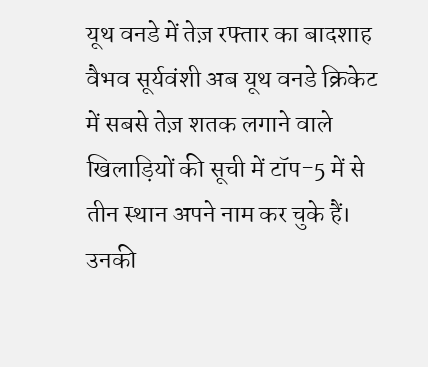यूथ वनडे में तेज़ रफ्तार का बादशाह
वैभव सूर्यवंशी अब यूथ वनडे क्रिकेट में सबसे तेज़ शतक लगाने वाले खिलाड़ियों की सूची में टॉप-5 में से तीन स्थान अपने नाम कर चुके हैं। उनकी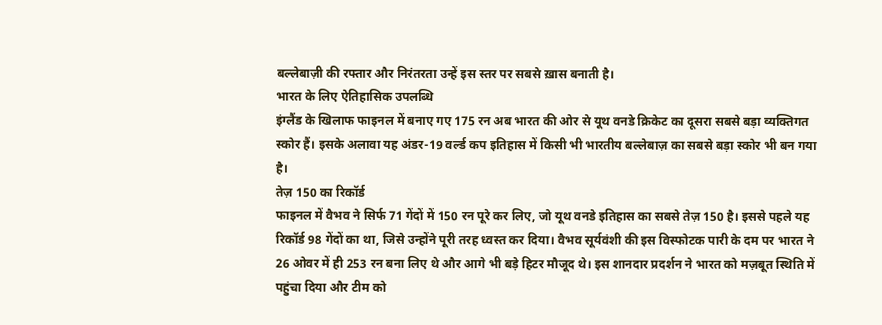बल्लेबाज़ी की रफ्तार और निरंतरता उन्हें इस स्तर पर सबसे ख़ास बनाती है।
भारत के लिए ऐतिहासिक उपलब्धि
इंग्लैंड के खिलाफ फाइनल में बनाए गए 175 रन अब भारत की ओर से यूथ वनडे क्रिकेट का दूसरा सबसे बड़ा व्यक्तिगत स्कोर हैं। इसके अलावा यह अंडर-19 वर्ल्ड कप इतिहास में किसी भी भारतीय बल्लेबाज़ का सबसे बड़ा स्कोर भी बन गया है।
तेज़ 150 का रिकॉर्ड
फाइनल में वैभव ने सिर्फ 71 गेंदों में 150 रन पूरे कर लिए, जो यूथ वनडे इतिहास का सबसे तेज़ 150 है। इससे पहले यह रिकॉर्ड 98 गेंदों का था, जिसे उन्होंने पूरी तरह ध्वस्त कर दिया। वैभव सूर्यवंशी की इस विस्फोटक पारी के दम पर भारत ने 26 ओवर में ही 253 रन बना लिए थे और आगे भी बड़े हिटर मौजूद थे। इस शानदार प्रदर्शन ने भारत को मज़बूत स्थिति में पहुंचा दिया और टीम को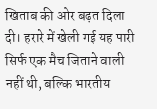खिताब की ओर बढ़त दिला दी। हरारे में खेली गई यह पारी सिर्फ एक मैच जिताने वाली नहीं थी, बल्कि भारतीय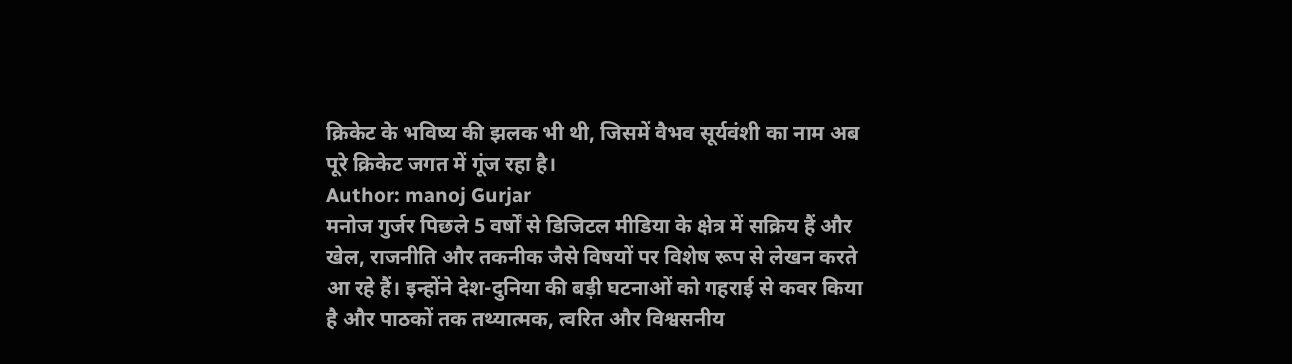क्रिकेट के भविष्य की झलक भी थी, जिसमें वैभव सूर्यवंशी का नाम अब पूरे क्रिकेट जगत में गूंज रहा है।
Author: manoj Gurjar
मनोज गुर्जर पिछले 5 वर्षों से डिजिटल मीडिया के क्षेत्र में सक्रिय हैं और खेल, राजनीति और तकनीक जैसे विषयों पर विशेष रूप से लेखन करते आ रहे हैं। इन्होंने देश-दुनिया की बड़ी घटनाओं को गहराई से कवर किया है और पाठकों तक तथ्यात्मक, त्वरित और विश्वसनीय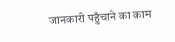जानकारी पहुँचाने का काम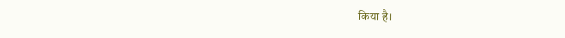किया है।